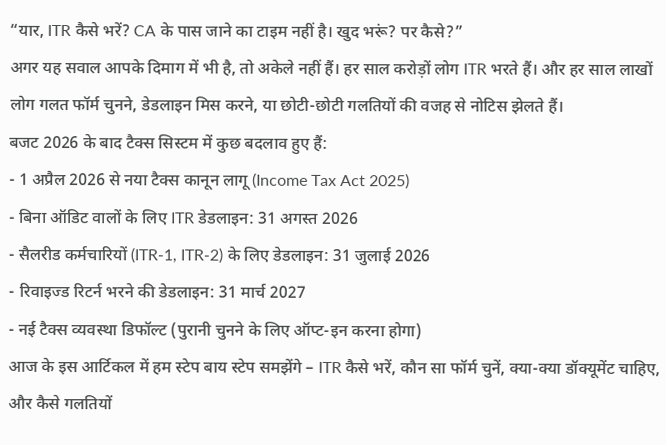“यार, ITR कैसे भरें? CA के पास जाने का टाइम नहीं है। खुद भरूं? पर कैसे?”
अगर यह सवाल आपके दिमाग में भी है, तो अकेले नहीं हैं। हर साल करोड़ों लोग ITR भरते हैं। और हर साल लाखों लोग गलत फॉर्म चुनने, डेडलाइन मिस करने, या छोटी-छोटी गलतियों की वजह से नोटिस झेलते हैं।
बजट 2026 के बाद टैक्स सिस्टम में कुछ बदलाव हुए हैं:
- 1 अप्रैल 2026 से नया टैक्स कानून लागू (Income Tax Act 2025)
- बिना ऑडिट वालों के लिए ITR डेडलाइन: 31 अगस्त 2026
- सैलरीड कर्मचारियों (ITR-1, ITR-2) के लिए डेडलाइन: 31 जुलाई 2026
- रिवाइज्ड रिटर्न भरने की डेडलाइन: 31 मार्च 2027
- नई टैक्स व्यवस्था डिफॉल्ट (पुरानी चुनने के लिए ऑप्ट-इन करना होगा)
आज के इस आर्टिकल में हम स्टेप बाय स्टेप समझेंगे – ITR कैसे भरें, कौन सा फॉर्म चुनें, क्या-क्या डॉक्यूमेंट चाहिए, और कैसे गलतियों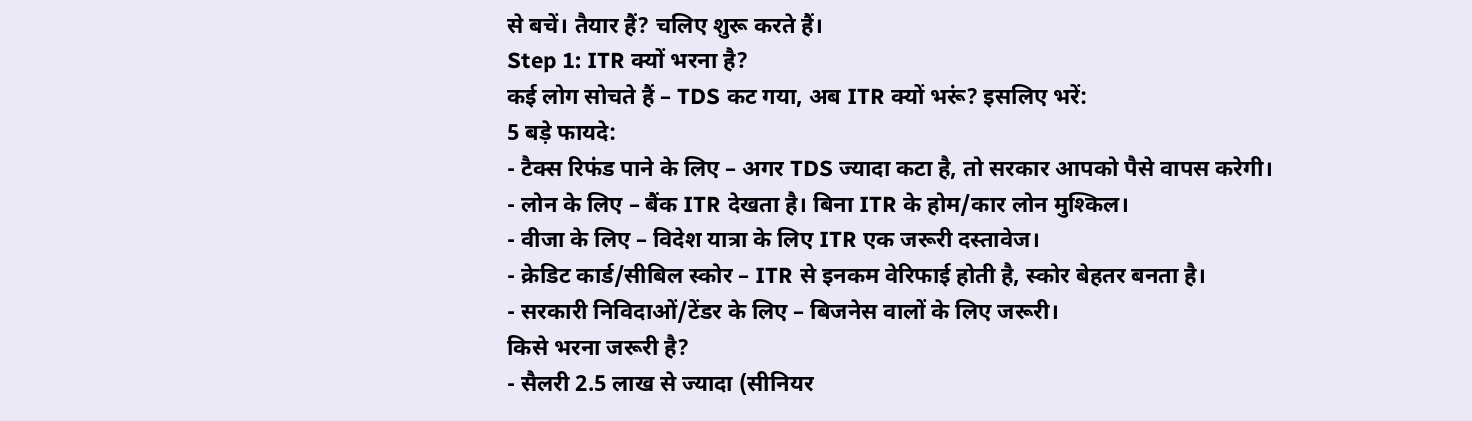से बचें। तैयार हैं? चलिए शुरू करते हैं।
Step 1: ITR क्यों भरना है?
कई लोग सोचते हैं – TDS कट गया, अब ITR क्यों भरूं? इसलिए भरें:
5 बड़े फायदे:
- टैक्स रिफंड पाने के लिए – अगर TDS ज्यादा कटा है, तो सरकार आपको पैसे वापस करेगी।
- लोन के लिए – बैंक ITR देखता है। बिना ITR के होम/कार लोन मुश्किल।
- वीजा के लिए – विदेश यात्रा के लिए ITR एक जरूरी दस्तावेज।
- क्रेडिट कार्ड/सीबिल स्कोर – ITR से इनकम वेरिफाई होती है, स्कोर बेहतर बनता है।
- सरकारी निविदाओं/टेंडर के लिए – बिजनेस वालों के लिए जरूरी।
किसे भरना जरूरी है?
- सैलरी 2.5 लाख से ज्यादा (सीनियर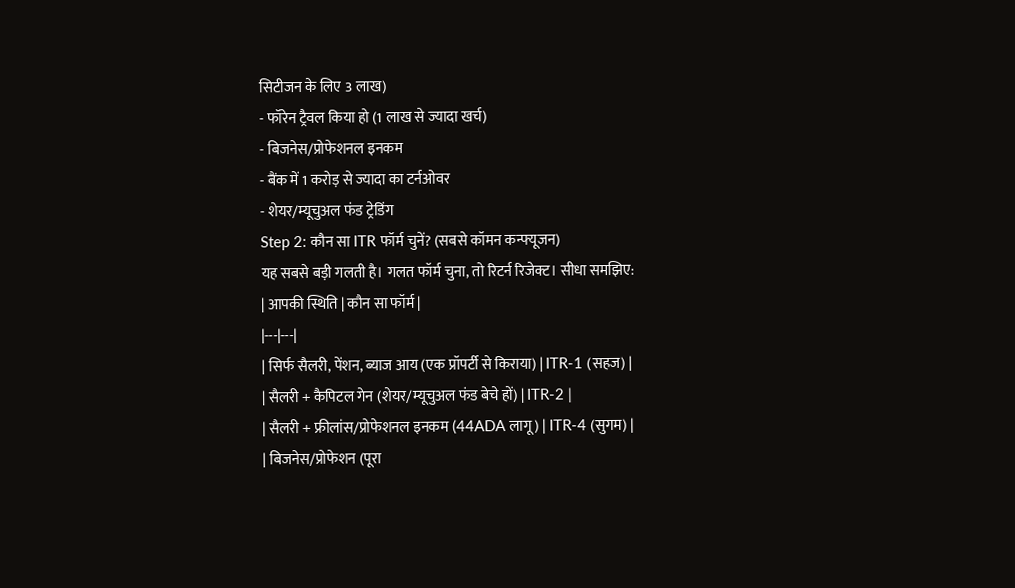सिटीजन के लिए 3 लाख)
- फॉरेन ट्रैवल किया हो (1 लाख से ज्यादा खर्च)
- बिजनेस/प्रोफेशनल इनकम
- बैंक में 1 करोड़ से ज्यादा का टर्नओवर
- शेयर/म्यूचुअल फंड ट्रेडिंग
Step 2: कौन सा ITR फॉर्म चुनें? (सबसे कॉमन कन्फ्यूजन)
यह सबसे बड़ी गलती है। गलत फॉर्म चुना, तो रिटर्न रिजेक्ट। सीधा समझिए:
| आपकी स्थिति | कौन सा फॉर्म |
|---|---|
| सिर्फ सैलरी, पेंशन, ब्याज आय (एक प्रॉपर्टी से किराया) | ITR-1 (सहज) |
| सैलरी + कैपिटल गेन (शेयर/म्यूचुअल फंड बेचे हों) | ITR-2 |
| सैलरी + फ्रीलांस/प्रोफेशनल इनकम (44ADA लागू) | ITR-4 (सुगम) |
| बिजनेस/प्रोफेशन (पूरा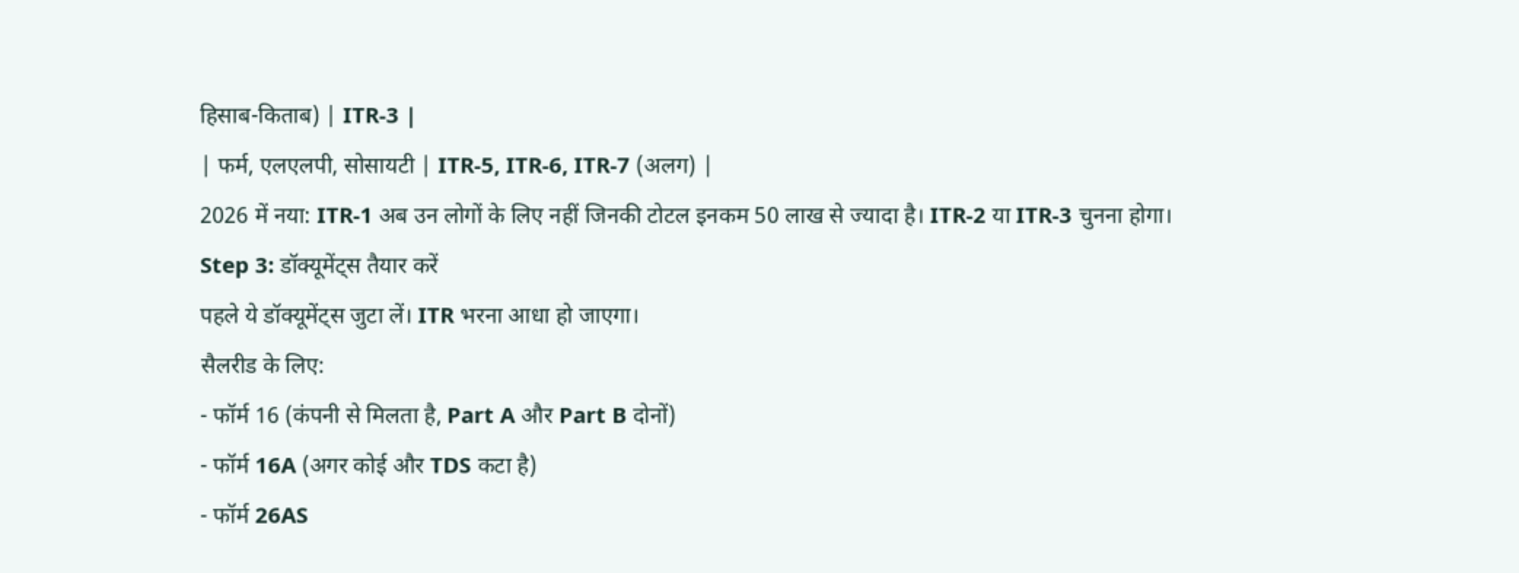हिसाब-किताब) | ITR-3 |
| फर्म, एलएलपी, सोसायटी | ITR-5, ITR-6, ITR-7 (अलग) |
2026 में नया: ITR-1 अब उन लोगों के लिए नहीं जिनकी टोटल इनकम 50 लाख से ज्यादा है। ITR-2 या ITR-3 चुनना होगा।
Step 3: डॉक्यूमेंट्स तैयार करें
पहले ये डॉक्यूमेंट्स जुटा लें। ITR भरना आधा हो जाएगा।
सैलरीड के लिए:
- फॉर्म 16 (कंपनी से मिलता है, Part A और Part B दोनों)
- फॉर्म 16A (अगर कोई और TDS कटा है)
- फॉर्म 26AS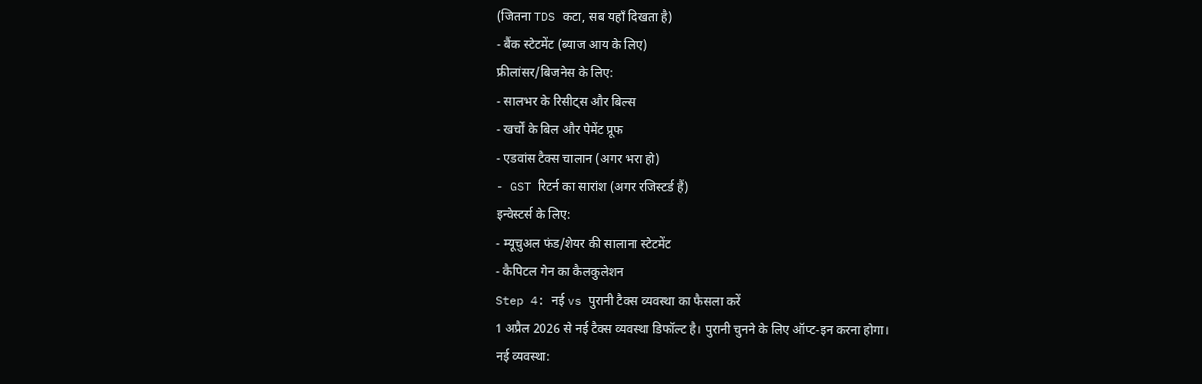(जितना TDS कटा, सब यहाँ दिखता है)
- बैंक स्टेटमेंट (ब्याज आय के लिए)
फ्रीलांसर/बिजनेस के लिए:
- सालभर के रिसीट्स और बिल्स
- खर्चों के बिल और पेमेंट प्रूफ
- एडवांस टैक्स चालान (अगर भरा हो)
- GST रिटर्न का सारांश (अगर रजिस्टर्ड हैं)
इन्वेस्टर्स के लिए:
- म्यूचुअल फंड/शेयर की सालाना स्टेटमेंट
- कैपिटल गेन का कैलकुलेशन
Step 4: नई vs पुरानी टैक्स व्यवस्था का फैसला करें
1 अप्रैल 2026 से नई टैक्स व्यवस्था डिफॉल्ट है। पुरानी चुनने के लिए ऑप्ट-इन करना होगा।
नई व्यवस्था: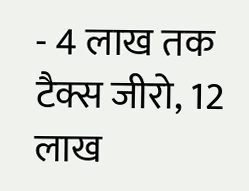- 4 लाख तक टैक्स जीरो, 12 लाख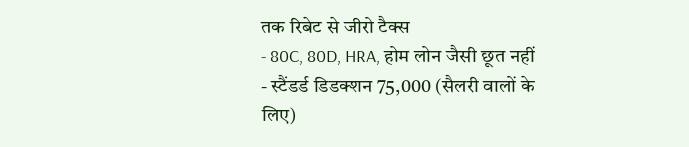तक रिबेट से जीरो टैक्स
- 80C, 80D, HRA, होम लोन जैसी छूत नहीं
- स्टैंडर्ड डिडक्शन 75,000 (सैलरी वालों के लिए)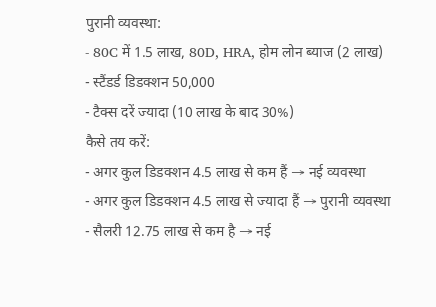पुरानी व्यवस्था:
- 80C में 1.5 लाख, 80D, HRA, होम लोन ब्याज (2 लाख)
- स्टैंडर्ड डिडक्शन 50,000
- टैक्स दरें ज्यादा (10 लाख के बाद 30%)
कैसे तय करें:
- अगर कुल डिडक्शन 4.5 लाख से कम हैं → नई व्यवस्था
- अगर कुल डिडक्शन 4.5 लाख से ज्यादा हैं → पुरानी व्यवस्था
- सैलरी 12.75 लाख से कम है → नई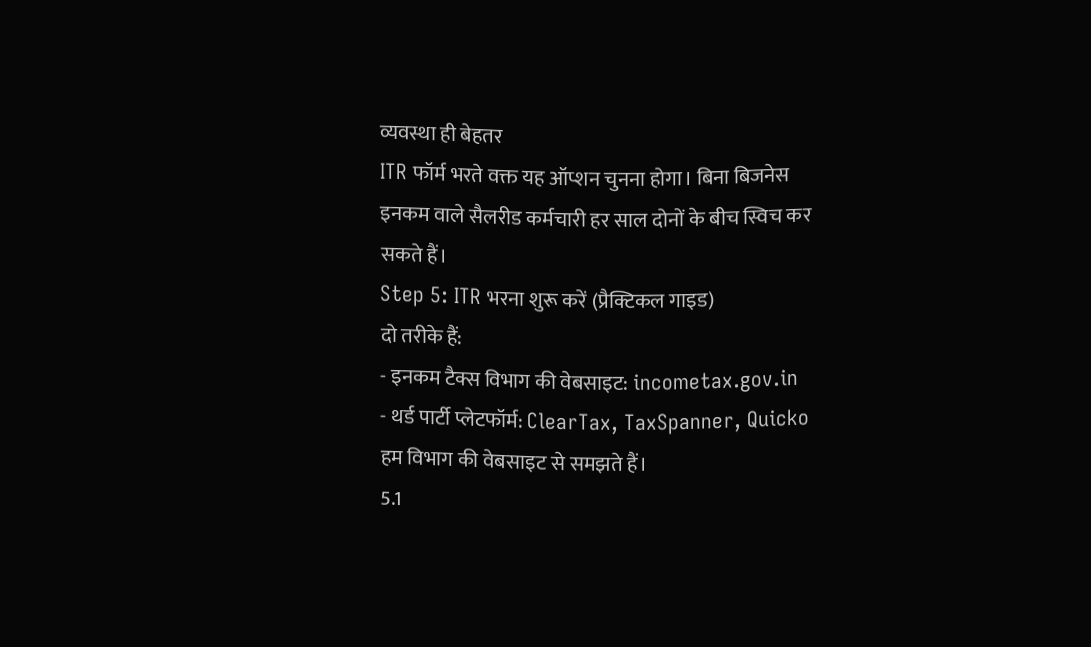व्यवस्था ही बेहतर
ITR फॉर्म भरते वक्त यह ऑप्शन चुनना होगा। बिना बिजनेस इनकम वाले सैलरीड कर्मचारी हर साल दोनों के बीच स्विच कर सकते हैं।
Step 5: ITR भरना शुरू करें (प्रैक्टिकल गाइड)
दो तरीके हैं:
- इनकम टैक्स विभाग की वेबसाइट: incometax.gov.in
- थर्ड पार्टी प्लेटफॉर्म: ClearTax, TaxSpanner, Quicko
हम विभाग की वेबसाइट से समझते हैं।
5.1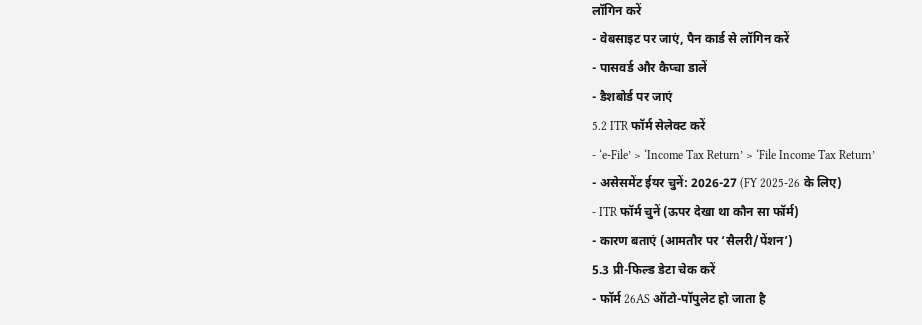लॉगिन करें
- वेबसाइट पर जाएं, पैन कार्ड से लॉगिन करें
- पासवर्ड और कैप्चा डालें
- डैशबोर्ड पर जाएं
5.2 ITR फॉर्म सेलेक्ट करें
- ‘e-File’ > ‘Income Tax Return’ > ‘File Income Tax Return’
- असेसमेंट ईयर चुनें: 2026-27 (FY 2025-26 के लिए)
- ITR फॉर्म चुनें (ऊपर देखा था कौन सा फॉर्म)
- कारण बताएं (आमतौर पर ‘सैलरी/पेंशन’)
5.3 प्री-फिल्ड डेटा चेक करें
- फॉर्म 26AS ऑटो-पॉपुलेट हो जाता है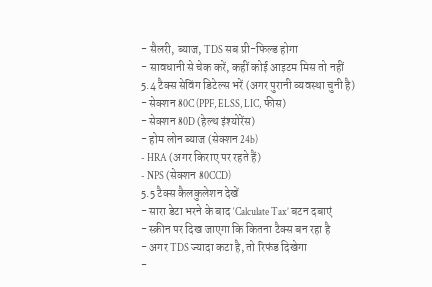- सैलरी, ब्याज, TDS सब प्री-फिल्ड होगा
- सावधानी से चेक करें, कहीं कोई आइटम मिस तो नहीं
5.4 टैक्स सेविंग डिटेल्स भरें (अगर पुरानी व्यवस्था चुनी है)
- सेक्शन 80C (PPF, ELSS, LIC, फीस)
- सेक्शन 80D (हेल्थ इंश्योरेंस)
- होम लोन ब्याज (सेक्शन 24b)
- HRA (अगर किराए पर रहते हैं)
- NPS (सेक्शन 80CCD)
5.5 टैक्स कैलकुलेशन देखें
- सारा डेटा भरने के बाद ‘Calculate Tax’ बटन दबाएं
- स्क्रीन पर दिख जाएगा कि कितना टैक्स बन रहा है
- अगर TDS ज्यादा कटा है, तो रिफंड दिखेगा
-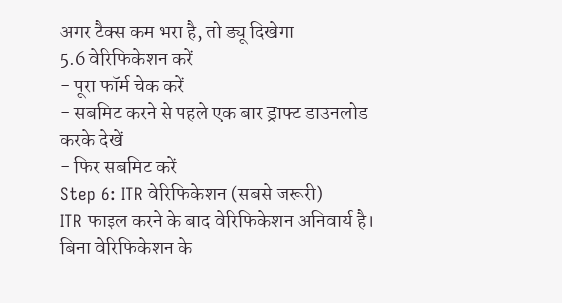अगर टैक्स कम भरा है, तो ड्यू दिखेगा
5.6 वेरिफिकेशन करें
- पूरा फॉर्म चेक करें
- सबमिट करने से पहले एक बार ड्राफ्ट डाउनलोड करके देखें
- फिर सबमिट करें
Step 6: ITR वेरिफिकेशन (सबसे जरूरी)
ITR फाइल करने के बाद वेरिफिकेशन अनिवार्य है। बिना वेरिफिकेशन के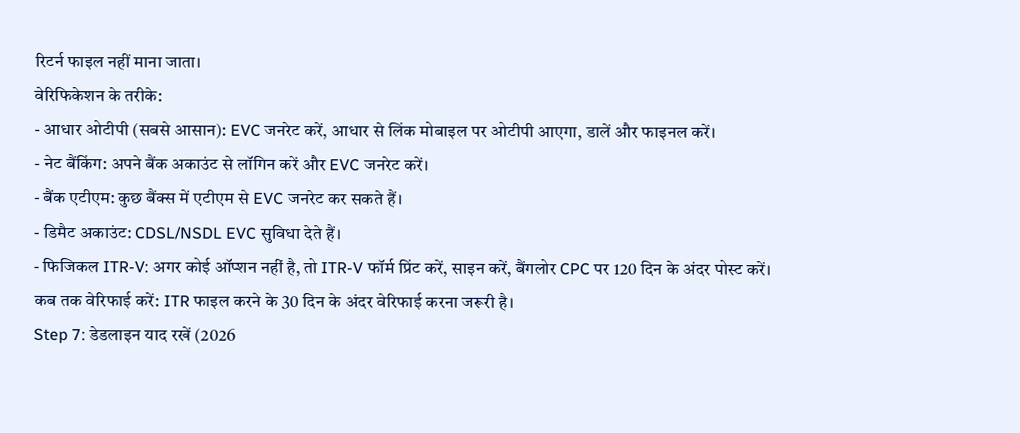रिटर्न फाइल नहीं माना जाता।
वेरिफिकेशन के तरीके:
- आधार ओटीपी (सबसे आसान): EVC जनरेट करें, आधार से लिंक मोबाइल पर ओटीपी आएगा, डालें और फाइनल करें।
- नेट बैंकिंग: अपने बैंक अकाउंट से लॉगिन करें और EVC जनरेट करें।
- बैंक एटीएम: कुछ बैंक्स में एटीएम से EVC जनरेट कर सकते हैं।
- डिमैट अकाउंट: CDSL/NSDL EVC सुविधा देते हैं।
- फिजिकल ITR-V: अगर कोई ऑप्शन नहीं है, तो ITR-V फॉर्म प्रिंट करें, साइन करें, बैंगलोर CPC पर 120 दिन के अंदर पोस्ट करें।
कब तक वेरिफाई करें: ITR फाइल करने के 30 दिन के अंदर वेरिफाई करना जरूरी है।
Step 7: डेडलाइन याद रखें (2026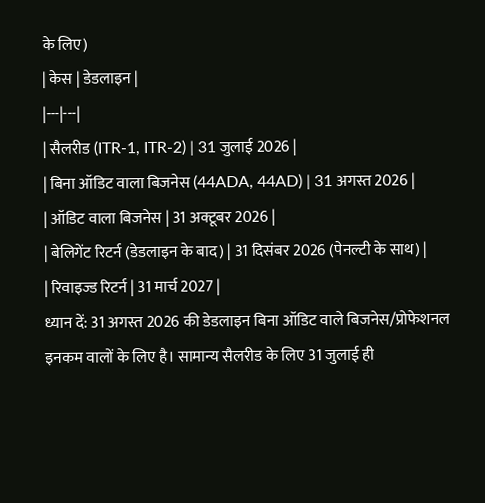के लिए)
| केस | डेडलाइन |
|---|---|
| सैलरीड (ITR-1, ITR-2) | 31 जुलाई 2026 |
| बिना ऑडिट वाला बिजनेस (44ADA, 44AD) | 31 अगस्त 2026 |
| ऑडिट वाला बिजनेस | 31 अक्टूबर 2026 |
| बेलिगेंट रिटर्न (डेडलाइन के बाद) | 31 दिसंबर 2026 (पेनल्टी के साथ) |
| रिवाइज्ड रिटर्न | 31 मार्च 2027 |
ध्यान दें: 31 अगस्त 2026 की डेडलाइन बिना ऑडिट वाले बिजनेस/प्रोफेशनल इनकम वालों के लिए है। सामान्य सैलरीड के लिए 31 जुलाई ही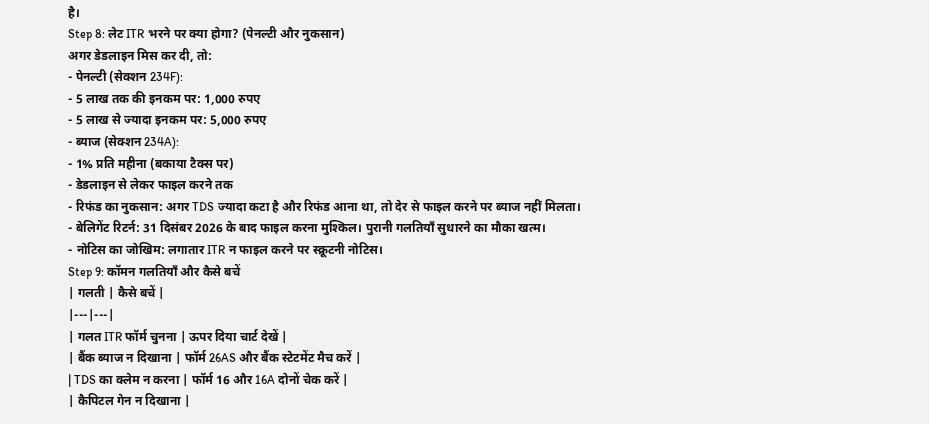है।
Step 8: लेट ITR भरने पर क्या होगा? (पेनल्टी और नुकसान)
अगर डेडलाइन मिस कर दी, तो:
- पेनल्टी (सेक्शन 234F):
- 5 लाख तक की इनकम पर: 1,000 रुपए
- 5 लाख से ज्यादा इनकम पर: 5,000 रुपए
- ब्याज (सेक्शन 234A):
- 1% प्रति महीना (बकाया टैक्स पर)
- डेडलाइन से लेकर फाइल करने तक
- रिफंड का नुकसान: अगर TDS ज्यादा कटा है और रिफंड आना था, तो देर से फाइल करने पर ब्याज नहीं मिलता।
- बेलिगेंट रिटर्न: 31 दिसंबर 2026 के बाद फाइल करना मुश्किल। पुरानी गलतियाँ सुधारने का मौका खत्म।
- नोटिस का जोखिम: लगातार ITR न फाइल करने पर स्क्रूटनी नोटिस।
Step 9: कॉमन गलतियाँ और कैसे बचें
| गलती | कैसे बचें |
|---|---|
| गलत ITR फॉर्म चुनना | ऊपर दिया चार्ट देखें |
| बैंक ब्याज न दिखाना | फॉर्म 26AS और बैंक स्टेटमेंट मैच करें |
| TDS का क्लेम न करना | फॉर्म 16 और 16A दोनों चेक करें |
| कैपिटल गेन न दिखाना |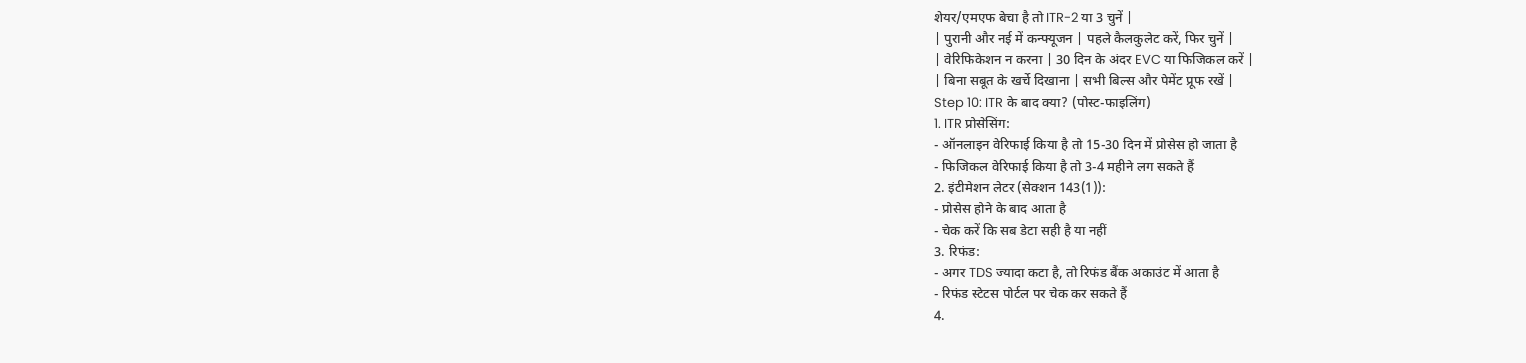शेयर/एमएफ बेचा है तो ITR-2 या 3 चुनें |
| पुरानी और नई में कन्फ्यूजन | पहले कैलकुलेट करें, फिर चुनें |
| वेरिफिकेशन न करना | 30 दिन के अंदर EVC या फिजिकल करें |
| बिना सबूत के खर्चे दिखाना | सभी बिल्स और पेमेंट प्रूफ रखें |
Step 10: ITR के बाद क्या? (पोस्ट-फाइलिंग)
1. ITR प्रोसेसिंग:
- ऑनलाइन वेरिफाई किया है तो 15-30 दिन में प्रोसेस हो जाता है
- फिजिकल वेरिफाई किया है तो 3-4 महीने लग सकते हैं
2. इंटीमेशन लेटर (सेक्शन 143(1)):
- प्रोसेस होने के बाद आता है
- चेक करें कि सब डेटा सही है या नहीं
3. रिफंड:
- अगर TDS ज्यादा कटा है, तो रिफंड बैंक अकाउंट में आता है
- रिफंड स्टेटस पोर्टल पर चेक कर सकते हैं
4.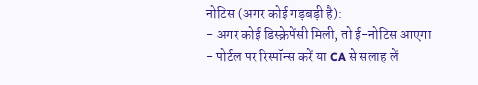नोटिस (अगर कोई गड़बड़ी है):
- अगर कोई डिस्क्रेपेंसी मिली, तो ई-नोटिस आएगा
- पोर्टल पर रिस्पॉन्स करें या CA से सलाह लें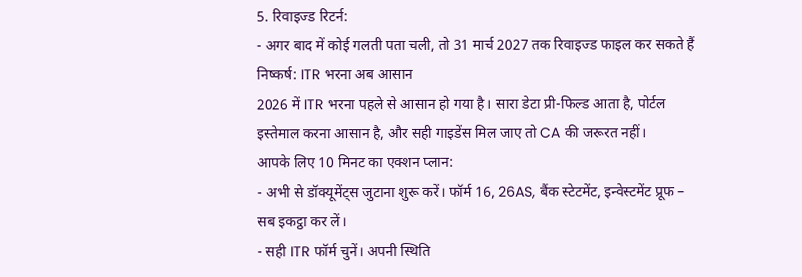5. रिवाइज्ड रिटर्न:
- अगर बाद में कोई गलती पता चली, तो 31 मार्च 2027 तक रिवाइज्ड फाइल कर सकते हैं
निष्कर्ष: ITR भरना अब आसान
2026 में ITR भरना पहले से आसान हो गया है। सारा डेटा प्री-फिल्ड आता है, पोर्टल इस्तेमाल करना आसान है, और सही गाइडेंस मिल जाए तो CA की जरूरत नहीं।
आपके लिए 10 मिनट का एक्शन प्लान:
- अभी से डॉक्यूमेंट्स जुटाना शुरू करें। फॉर्म 16, 26AS, बैंक स्टेटमेंट, इन्वेस्टमेंट प्रूफ – सब इकट्ठा कर लें।
- सही ITR फॉर्म चुनें। अपनी स्थिति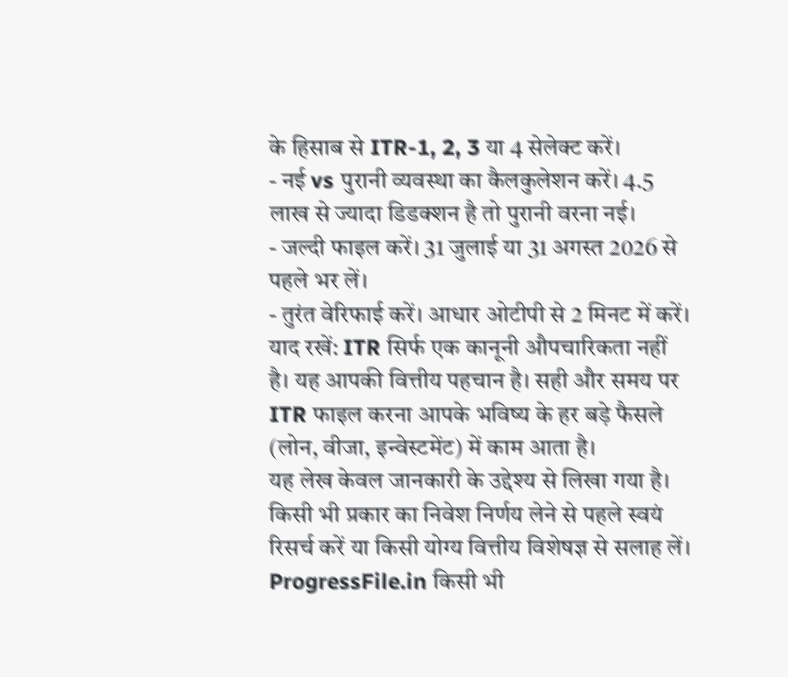के हिसाब से ITR-1, 2, 3 या 4 सेलेक्ट करें।
- नई vs पुरानी व्यवस्था का कैलकुलेशन करें। 4.5 लाख से ज्यादा डिडक्शन है तो पुरानी वरना नई।
- जल्दी फाइल करें। 31 जुलाई या 31 अगस्त 2026 से पहले भर लें।
- तुरंत वेरिफाई करें। आधार ओटीपी से 2 मिनट में करें।
याद रखें: ITR सिर्फ एक कानूनी औपचारिकता नहीं है। यह आपकी वित्तीय पहचान है। सही और समय पर ITR फाइल करना आपके भविष्य के हर बड़े फैसले (लोन, वीजा, इन्वेस्टमेंट) में काम आता है।
यह लेख केवल जानकारी के उद्देश्य से लिखा गया है। किसी भी प्रकार का निवेश निर्णय लेने से पहले स्वयं रिसर्च करें या किसी योग्य वित्तीय विशेषज्ञ से सलाह लें। ProgressFile.in किसी भी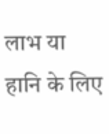लाभ या हानि के लिए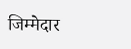जिम्मेदार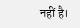नहीं है।